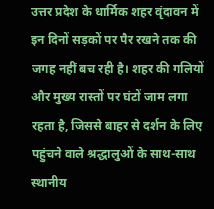उत्तर प्रदेश के धार्मिक शहर वृंदावन में इन दिनों सड़कों पर पैर रखने तक की जगह नहीं बच रही है। शहर की गलियों और मुख्य रास्तों पर घंटों जाम लगा रहता है, जिससे बाहर से दर्शन के लिए पहुंचने वाले श्रद्धालुओं के साथ-साथ स्थानीय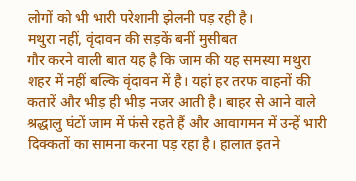लोगों को भी भारी परेशानी झेलनी पड़ रही है।
मथुरा नहीं, वृंदावन की सड़कें बनीं मुसीबत
गौर करने वाली बात यह है कि जाम की यह समस्या मथुरा शहर में नहीं बल्कि वृंदावन में है। यहां हर तरफ वाहनों की कतारें और भीड़ ही भीड़ नजर आती है। बाहर से आने वाले श्रद्धालु घंटों जाम में फंसे रहते हैं और आवागमन में उन्हें भारी दिक्कतों का सामना करना पड़ रहा है। हालात इतने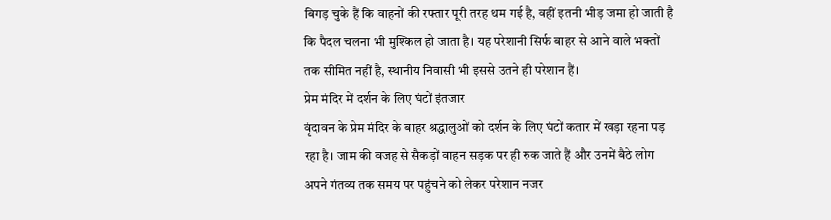बिगड़ चुके हैं कि वाहनों की रफ्तार पूरी तरह थम गई है, वहीं इतनी भीड़ जमा हो जाती है कि पैदल चलना भी मुश्किल हो जाता है। यह परेशानी सिर्फ बाहर से आने वाले भक्तों तक सीमित नहीं है, स्थानीय निवासी भी इससे उतने ही परेशान हैं।
प्रेम मंदिर में दर्शन के लिए घंटों इंतजार
वृंदावन के प्रेम मंदिर के बाहर श्रद्धालुओं को दर्शन के लिए घंटों कतार में खड़ा रहना पड़ रहा है। जाम की वजह से सैकड़ों वाहन सड़क पर ही रुक जाते हैं और उनमें बैठे लोग अपने गंतव्य तक समय पर पहुंचने को लेकर परेशान नजर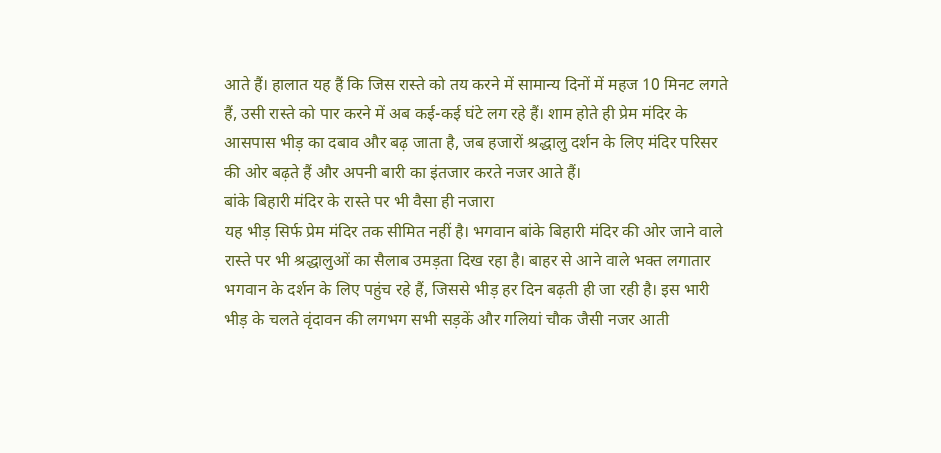आते हैं। हालात यह हैं कि जिस रास्ते को तय करने में सामान्य दिनों में महज 10 मिनट लगते हैं, उसी रास्ते को पार करने में अब कई-कई घंटे लग रहे हैं। शाम होते ही प्रेम मंदिर के आसपास भीड़ का दबाव और बढ़ जाता है, जब हजारों श्रद्धालु दर्शन के लिए मंदिर परिसर की ओर बढ़ते हैं और अपनी बारी का इंतजार करते नजर आते हैं।
बांके बिहारी मंदिर के रास्ते पर भी वैसा ही नजारा
यह भीड़ सिर्फ प्रेम मंदिर तक सीमित नहीं है। भगवान बांके बिहारी मंदिर की ओर जाने वाले रास्ते पर भी श्रद्धालुओं का सैलाब उमड़ता दिख रहा है। बाहर से आने वाले भक्त लगातार भगवान के दर्शन के लिए पहुंच रहे हैं, जिससे भीड़ हर दिन बढ़ती ही जा रही है। इस भारी भीड़ के चलते वृंदावन की लगभग सभी सड़कें और गलियां चौक जैसी नजर आती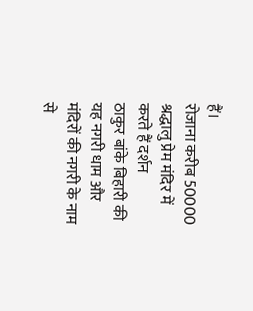हैं।
रोजाना करीब 50000 श्रद्धालु प्रेम मंदिर में करते हैं दर्शन
ठाकुर बांके बिहारी की यह नगरी धाम और मंदिरों की नगरी के नाम से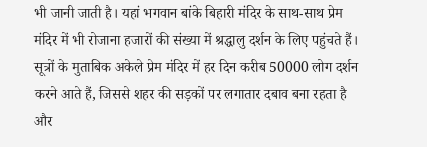भी जानी जाती है। यहां भगवान बांके बिहारी मंदिर के साथ-साथ प्रेम मंदिर में भी रोजाना हजारों की संख्या में श्रद्धालु दर्शन के लिए पहुंचते हैं। सूत्रों के मुताबिक अकेले प्रेम मंदिर में हर दिन करीब 50000 लोग दर्शन करने आते हैं, जिससे शहर की सड़कों पर लगातार दबाव बना रहता है और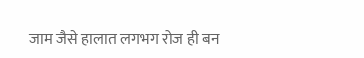जाम जैसे हालात लगभग रोज ही बन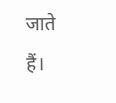जाते हैं।